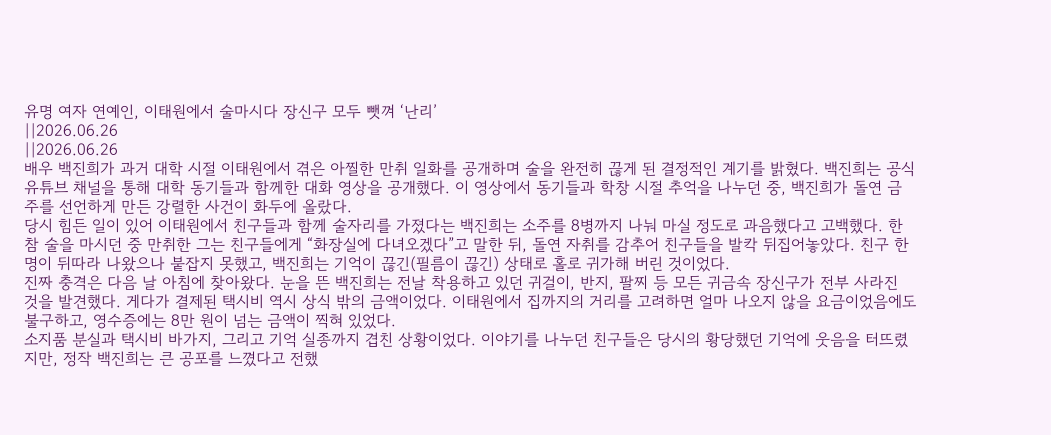유명 여자 연예인, 이태원에서 술마시다 장신구 모두 뺏껴 ‘난리’
||2026.06.26
||2026.06.26
배우 백진희가 과거 대학 시절 이태원에서 겪은 아찔한 만취 일화를 공개하며 술을 완전히 끊게 된 결정적인 계기를 밝혔다. 백진희는 공식 유튜브 채널을 통해 대학 동기들과 함께한 대화 영상을 공개했다. 이 영상에서 동기들과 학창 시절 추억을 나누던 중, 백진희가 돌연 금주를 선언하게 만든 강렬한 사건이 화두에 올랐다.
당시 힘든 일이 있어 이태원에서 친구들과 함께 술자리를 가졌다는 백진희는 소주를 8병까지 나눠 마실 정도로 과음했다고 고백했다. 한참 술을 마시던 중 만취한 그는 친구들에게 “화장실에 다녀오겠다”고 말한 뒤, 돌연 자취를 감추어 친구들을 발칵 뒤집어놓았다. 친구 한 명이 뒤따라 나왔으나 붙잡지 못했고, 백진희는 기억이 끊긴(필름이 끊긴) 상태로 홀로 귀가해 버린 것이었다.
진짜 충격은 다음 날 아침에 찾아왔다. 눈을 뜬 백진희는 전날 착용하고 있던 귀걸이, 반지, 팔찌 등 모든 귀금속 장신구가 전부 사라진 것을 발견했다. 게다가 결제된 택시비 역시 상식 밖의 금액이었다. 이태원에서 집까지의 거리를 고려하면 얼마 나오지 않을 요금이었음에도 불구하고, 영수증에는 8만 원이 넘는 금액이 찍혀 있었다.
소지품 분실과 택시비 바가지, 그리고 기억 실종까지 겹친 상황이었다. 이야기를 나누던 친구들은 당시의 황당했던 기억에 웃음을 터뜨렸지만, 정작 백진희는 큰 공포를 느꼈다고 전했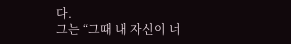다.
그는 “그때 내 자신이 너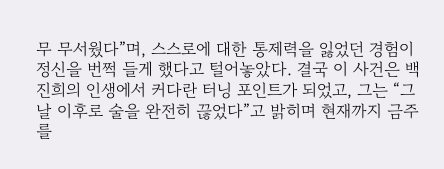무 무서웠다”며, 스스로에 대한 통제력을 잃었던 경험이 정신을 번쩍 들게 했다고 털어놓았다. 결국 이 사건은 백진희의 인생에서 커다란 터닝 포인트가 되었고, 그는 “그날 이후로 술을 완전히 끊었다”고 밝히며 현재까지 금주를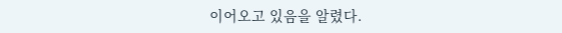이어오고 있음을 알렸다.